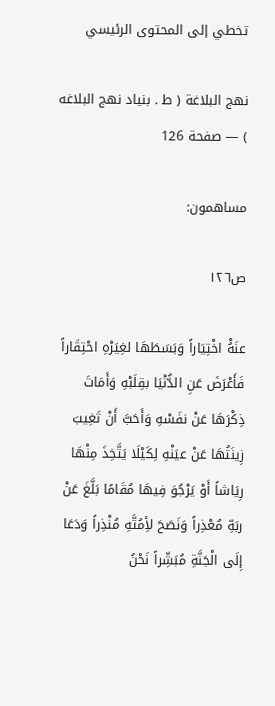تخطي إلى المحتوى الرئيسي

نهج البلاغة ( ط . بنياد نهج البلاغه ) — صفحة 126

مساهمون:

ص١٢٦

عنَهُْ اخْتِيَاراً وَبَسَطَهَا لغِيَرْهِ احْتِقَاراً فَأَعْرَضَ عَنِ الدُّنْيَا بقِلَبْهِ وَأَمَاتَ ذِكْرَهَا عَنْ نفَسْهِ وَأَحَبَّ أَنْ تَغِيبَ زِينَتُهَا عَنْ عيَنْهِ لِكَيْلَا يَتَّخِذَ مِنْهَا رِيَاشاً أَوْ يَرْجُوَ فِيهَا مُقَامًا بَلَّغَ عَنْ ربَهِّ مُعْذِراً وَنَصَحَ لأِمُتَّهِ مُنْذِراً وَدَعَا إِلَى الْجَنَّةِ مُبَشِّراً نَحْنُ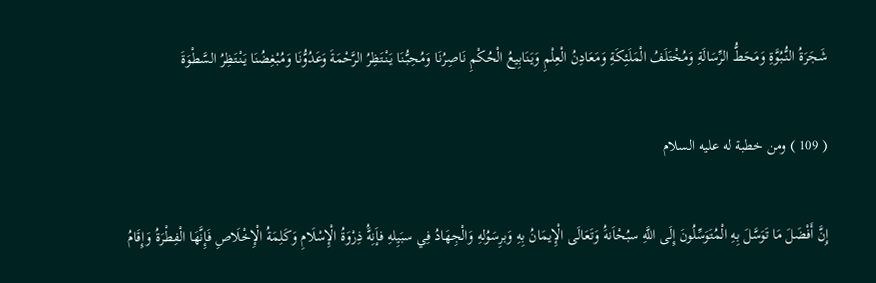شَجَرَةُ النُّبُوَّةِ وَمَحَطُّ الرِّسَالَةِ وَمُخْتَلَفُ الْمَلَئِكَةِ وَمَعَادِنُ الْعِلْمِ وَيَنَابِيعُ الْحُكْمِ نَاصِرُنَا وَمُحِبُّنَا يَنْتَظِرُ الرَّحْمَةَ وَعَدُوُّنَا وَمُبْغِضُنَا يَنْتَظِرُ السَّطْوَةَ

( 109 ) ومن خطبة له عليه السلام

إِنَّ أَفْضَلَ مَا تَوَسَّلَ بِهِ الْمُتَوَسِّلُونَ إِلَى اللَّهِ سبُحْاَنهَُ وَتَعَالَى الْإِيمَانُ بِهِ وَبرِسَوُلهِ وَالْجِهَادُ فِي سبَيِلهِ فإَنِهَُّ ذِرْوَةُ الْإِسْلَامِ وَكَلِمَةُ الْإِخْلَاصِ فَإِنَّهَا الْفِطْرَةُ وَإِقَامُ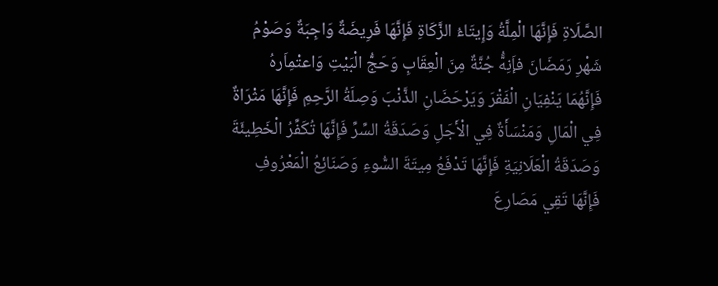الصَّلَاةِ فَإِنَّهَا الْمِلَّةُ وَإِيتَاءُ الزَّكَاةِ فَإِنَّهَا فَرِيضَةٌ وَاجِبَةٌ وَصَوْمُ شَهْرِ رَمَضَانَ فإَنِهَُّ جُنَّةٌ مِنَ الْعِقَابِ وَحَجُّ الْبَيْتِ وَاعتْمِاَرهُ فَإِنَّهُمَا يَنْفِيَانِ الْفَقْرَ وَيَرْحَضَانِ الذَّنْبَ وَصِلَةُ الرَّحِمِ فَإِنَّهَا مَثْرَاةٌ فِي الْمَالِ وَمَنْسَأَةٌ فِي الْأَجَلِ وَصَدَقَةُ السِّرِّ فَإِنَّهَا تُكَفِّرُ الْخَطِيئَةَ وَصَدَقَةُ الْعَلَانِيَةِ فَإِنَّهَا تَدْفَعُ مِيتَةَ السُّوءِ وَصَنَائِعُ الْمَعْرُوفِ فَإِنَّهَا تَقِي مَصَارِعَ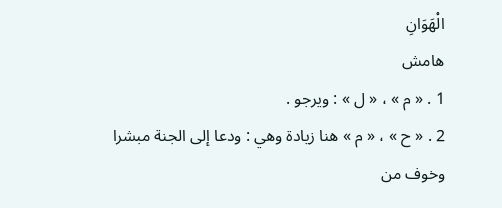الْهَوَانِ
هامش
1 . « م » ، « ل » : ويرجو .
2 . « ح » ، « م » هنا زيادة وهي : ودعا إلى الجنة مبشرا وخوف من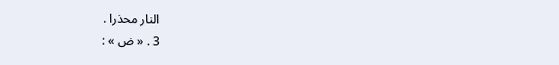النار محذرا .
3 . « ض » :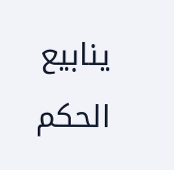ينابيع الحكم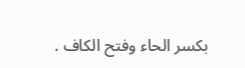بكسر الحاء وفتح الكاف .